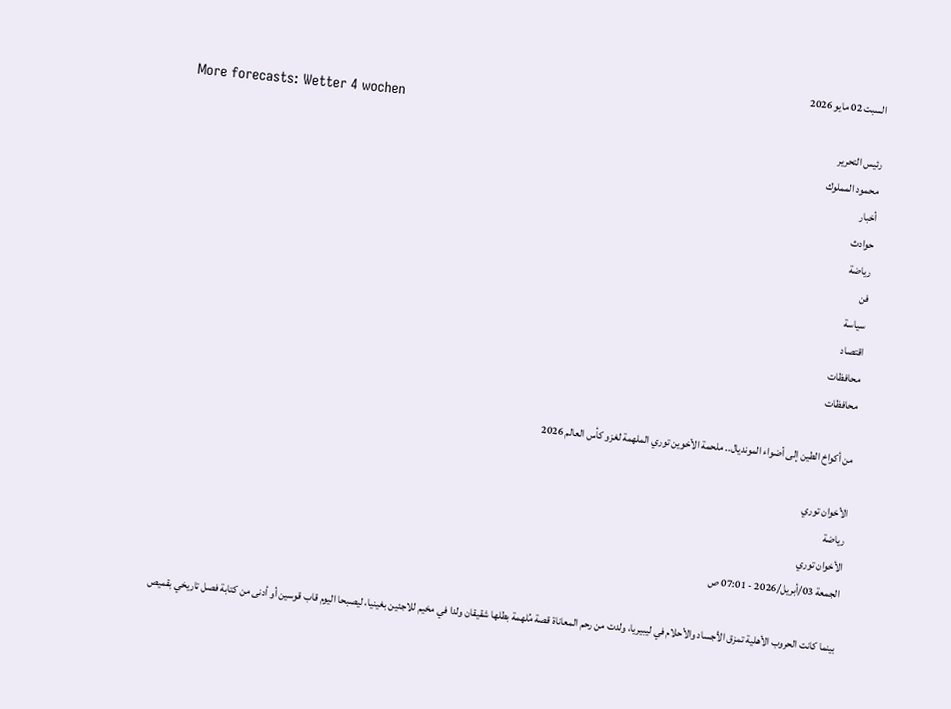السبت 02 مايو 2026
More forecasts: Wetter 4 wochen
رئيس التحرير
محمود المملوك
أخبار
حوادث
رياضة
فن
سياسة
اقتصاد
محافظات
محافظات

من أكواخ الطين إلى أضواء المونديال.. ملحمة الأخوين توري الملهمة لغزو كأس العالم 2026

الأخوان توري
رياضة
الأخوان توري
الجمعة 03/أبريل/2026 - 07:01 ص

بينما كانت الحروب الأهلية تمزق الأجساد والأحلام في ليبيريا، ولدت من رحم المعاناة قصة مُلهمة بطلها شقيقان ولدا في مخيم للاجئين بغينيا، ليصبحا اليوم قاب قوسين أو أدنى من كتابة فصل تاريخي بقميص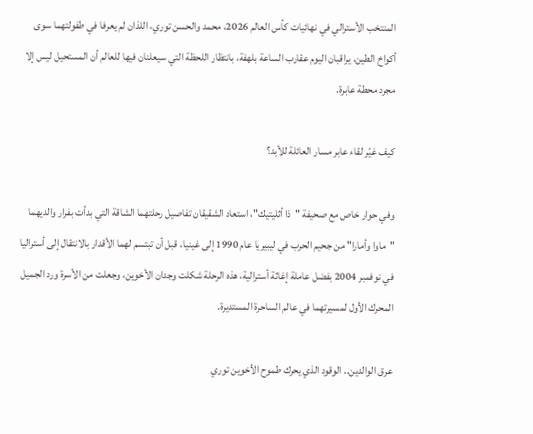المنتخب الأسترالي في نهائيات كأس العالم 2026، محمد والحسن توري، اللذان لم يعرفا في طفولتهما سوى أكواخ الطين، يراقبان اليوم عقارب الساعة بلهفة، بانتظار اللحظة التي سيعلنان فيها للعالم أن المستحيل ليس إلا مجرد محطة عابرة.

كيف غيّر لقاء عابر مسار العائلة للأبد؟

وفي حوار خاص مع صحيفة "ذا أثليتيك"، استعاد الشقيقان تفاصيل رحلتهما الشاقة التي بدأت بفرار والديهما "ماوا وأمارا" من جحيم الحرب في ليبيريا عام 1990 إلى غينيا، قبل أن تبتسم لهما الأقدار بالانتقال إلى أستراليا في نوفمبر 2004 بفضل عاملة إغاثة أسترالية، هذه الرحلة شكلت وجدان الأخوين، وجعلت من الأسرة ورد الجميل المحرك الأول لمسيرتهما في عالم الساحرة المستديرة.

عرق الوالدين.. الوقود الذي يحرك طموح الأخوين توري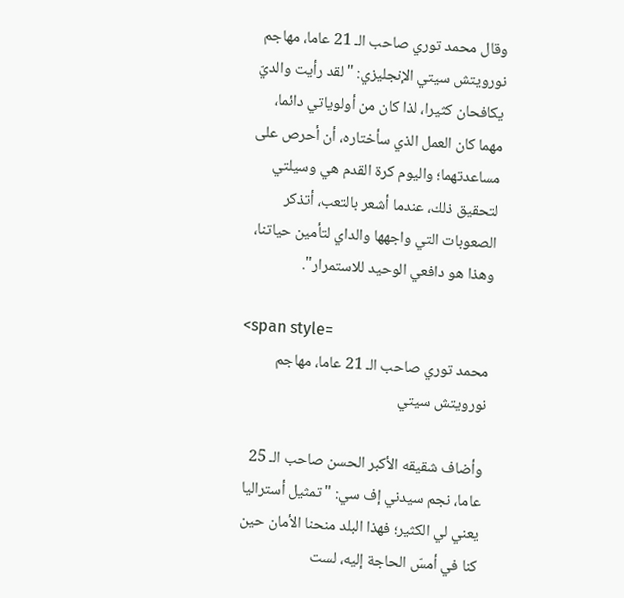وقال محمد توري صاحب الـ 21 عاما، مهاجم نورويتش سيتي الإنجليزي: "لقد رأيت والديّ يكافحان كثيرا، لذا كان من أولوياتي دائما، مهما كان العمل الذي سأختاره، أن أحرص على مساعدتهما؛ واليوم كرة القدم هي وسيلتي لتحقيق ذلك، عندما أشعر بالتعب، أتذكر الصعوبات التي واجهها والداي لتأمين حياتنا، وهذا هو دافعي الوحيد للاستمرار".

<span style=
محمد توري صاحب الـ 21 عاما، مهاجم نورويتش سيتي

وأضاف شقيقه الأكبر الحسن صاحب الـ 25 عاما، نجم سيدني إف سي: "تمثيل أستراليا يعني لي الكثير؛ فهذا البلد منحنا الأمان حين كنا في أمسّ الحاجة إليه، لست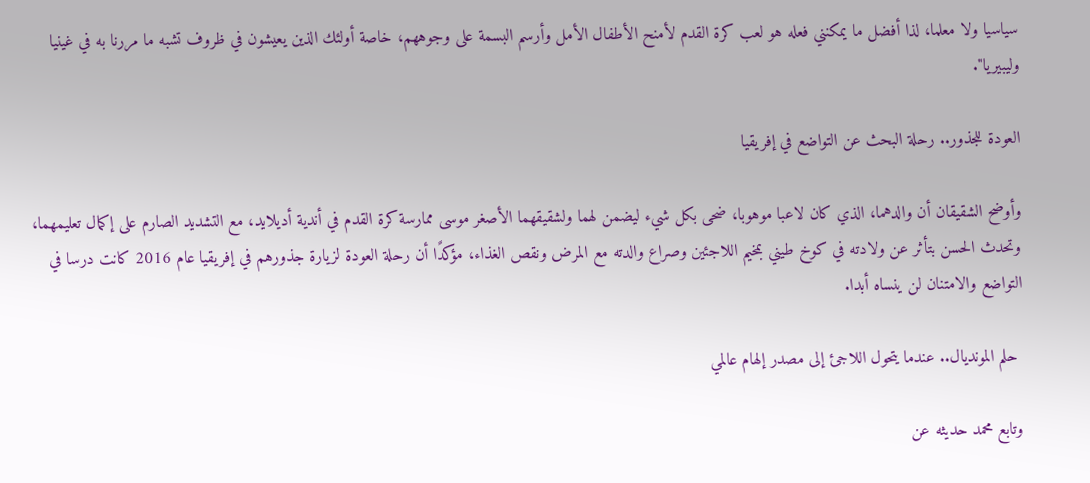سياسيا ولا معلما، لذا أفضل ما يمكنني فعله هو لعب كرة القدم لأمنح الأطفال الأمل وأرسم البسمة على وجوههم، خاصة أولئك الذين يعيشون في ظروف تشبه ما مررنا به في غينيا وليبيريا".

العودة للجذور.. رحلة البحث عن التواضع في إفريقيا

وأوضح الشقيقان أن والدهما، الذي كان لاعبا موهوبا، ضحى بكل شيء ليضمن لهما ولشقيقهما الأصغر موسى ممارسة كرة القدم في أندية أديلايد، مع التشديد الصارم على إكمال تعليمهما، وتحدث الحسن بتأثر عن ولادته في كوخ طيني بمخيم اللاجئين وصراع والدته مع المرض ونقص الغذاء، مؤكدًا أن رحلة العودة لزيارة جذورهم في إفريقيا عام 2016 كانت درسا في التواضع والامتنان لن ينساه أبدا.

 حلم المونديال.. عندما يتحول اللاجئ إلى مصدر إلهام عالمي

وتابع محمد حديثه عن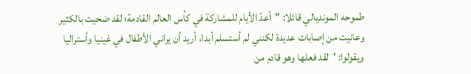طموحه المونديالي قائلا: "أعدّ الأيام للمشاركة في كأس العالم القادمة؛ لقد ضحيت بالكثير وعانيت من إصابات عديدة لكنني لم أستسلم أبدا، أريد أن يراني الأطفال في غينيا وأستراليا ويقولوا: 'لقد فعلها وهو قادم من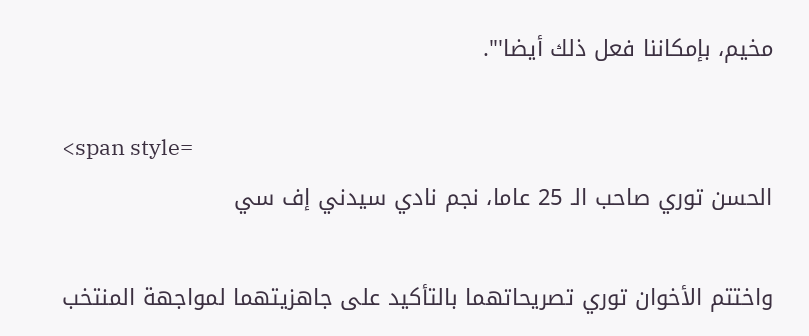مخيم، بإمكاننا فعل ذلك أيضا'".

<span style=
الحسن توري صاحب الـ 25 عاما، نجم نادي سيدني إف سي

واختتم الأخوان توري تصريحاتهما بالتأكيد على جاهزيتهما لمواجهة المنتخب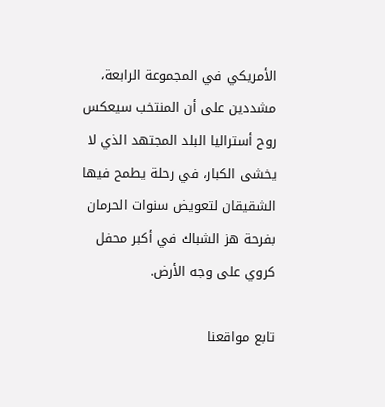الأمريكي في المجموعة الرابعة، مشددين على أن المنتخب سيعكس روح أستراليا البلد المجتهد الذي لا يخشى الكبار، في رحلة يطمح فيها الشقيقان لتعويض سنوات الحرمان بفرحة هز الشباك في أكبر محفل كروي على وجه الأرض.

تابع مواقعنا